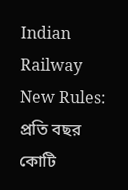Indian Railway New Rules: প্রতি বছর কোটি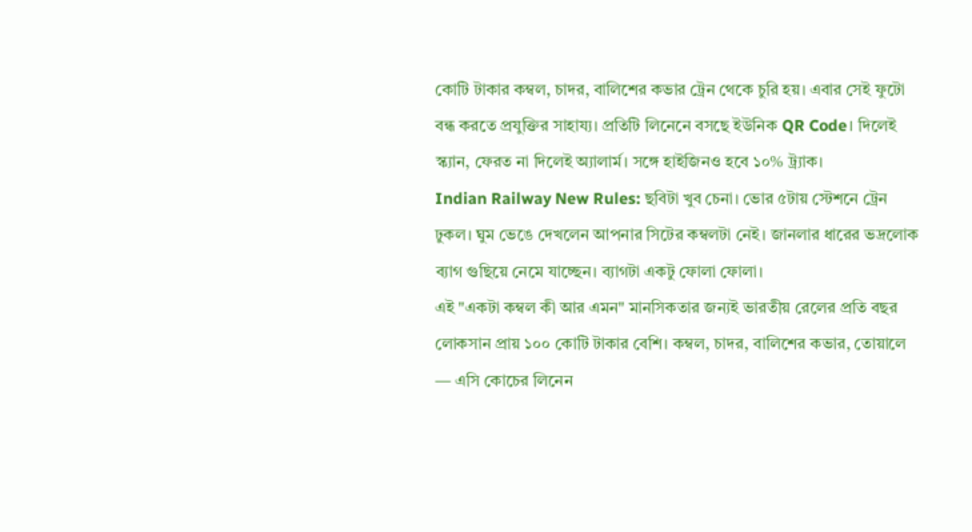কোটি টাকার কম্বল, চাদর, বালিশের কভার ট্রেন থেকে চুরি হয়। এবার সেই ফুটো বন্ধ করতে প্রযুক্তির সাহায্য। প্রতিটি লিনেনে বসছে ইউনিক QR Code। দিলেই স্ক্যান, ফেরত না দিলেই অ্যালার্ম। সঙ্গে হাইজিনও হবে ১০% ট্র্যাক।
Indian Railway New Rules: ছবিটা খুব চেনা। ভোর ৫টায় স্টেশনে ট্রেন ঢুকল। ঘুম ভেঙে দেখলেন আপনার সিটের কম্বলটা নেই। জানলার ধারের ভদ্রলোক ব্যাগ গুছিয়ে নেমে যাচ্ছেন। ব্যাগটা একটু ফোলা ফোলা।
এই "একটা কম্বল কী আর এমন" মানসিকতার জন্যই ভারতীয় রেলের প্রতি বছর লোকসান প্রায় ১০০ কোটি টাকার বেশি। কম্বল, চাদর, বালিশের কভার, তোয়ালে — এসি কোচের লিনেন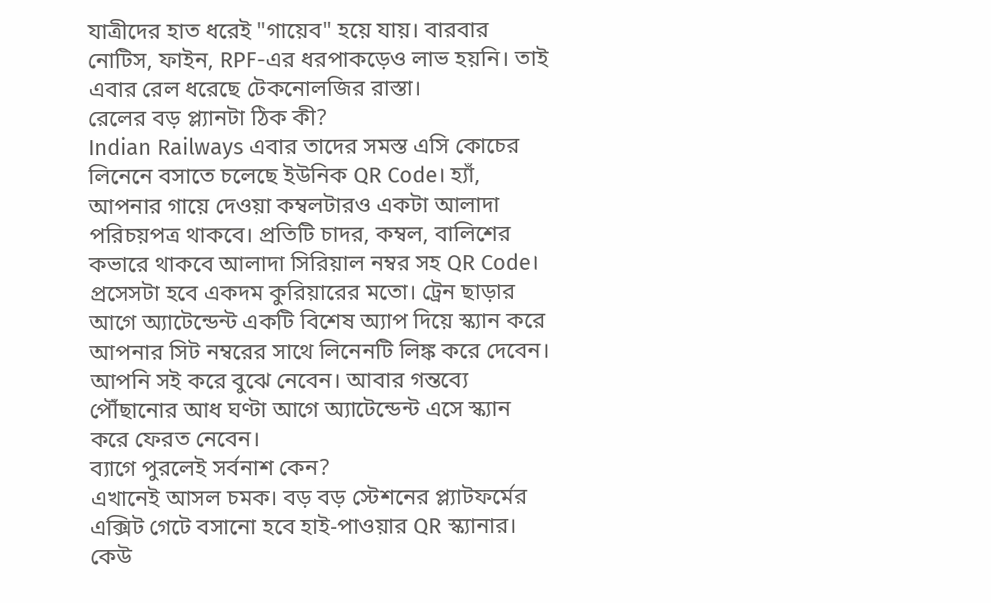যাত্রীদের হাত ধরেই "গায়েব" হয়ে যায়। বারবার নোটিস, ফাইন, RPF-এর ধরপাকড়েও লাভ হয়নি। তাই এবার রেল ধরেছে টেকনোলজির রাস্তা।
রেলের বড় প্ল্যানটা ঠিক কী?
Indian Railways এবার তাদের সমস্ত এসি কোচের লিনেনে বসাতে চলেছে ইউনিক QR Code। হ্যাঁ, আপনার গায়ে দেওয়া কম্বলটারও একটা আলাদা পরিচয়পত্র থাকবে। প্রতিটি চাদর, কম্বল, বালিশের কভারে থাকবে আলাদা সিরিয়াল নম্বর সহ QR Code।
প্রসেসটা হবে একদম কুরিয়ারের মতো। ট্রেন ছাড়ার আগে অ্যাটেন্ডেন্ট একটি বিশেষ অ্যাপ দিয়ে স্ক্যান করে আপনার সিট নম্বরের সাথে লিনেনটি লিঙ্ক করে দেবেন। আপনি সই করে বুঝে নেবেন। আবার গন্তব্যে পৌঁছানোর আধ ঘণ্টা আগে অ্যাটেন্ডেন্ট এসে স্ক্যান করে ফেরত নেবেন।
ব্যাগে পুরলেই সর্বনাশ কেন?
এখানেই আসল চমক। বড় বড় স্টেশনের প্ল্যাটফর্মের এক্সিট গেটে বসানো হবে হাই-পাওয়ার QR স্ক্যানার। কেউ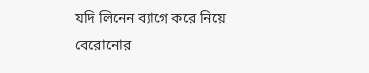যদি লিনেন ব্যাগে করে নিয়ে বেরোনোর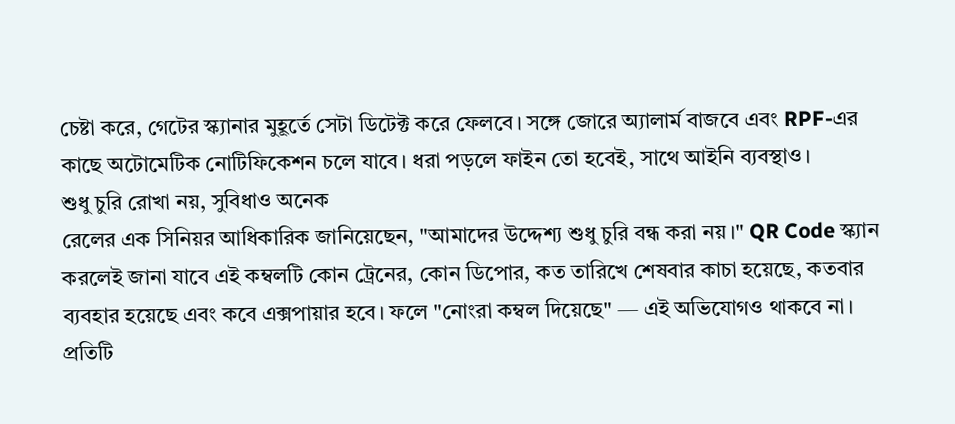চেষ্টা করে, গেটের স্ক্যানার মুহূর্তে সেটা ডিটেক্ট করে ফেলবে। সঙ্গে জোরে অ্যালার্ম বাজবে এবং RPF-এর কাছে অটোমেটিক নোটিফিকেশন চলে যাবে। ধরা পড়লে ফাইন তো হবেই, সাথে আইনি ব্যবস্থাও।
শুধু চুরি রোখা নয়, সুবিধাও অনেক
রেলের এক সিনিয়র আধিকারিক জানিয়েছেন, "আমাদের উদ্দেশ্য শুধু চুরি বন্ধ করা নয়।" QR Code স্ক্যান করলেই জানা যাবে এই কম্বলটি কোন ট্রেনের, কোন ডিপোর, কত তারিখে শেষবার কাচা হয়েছে, কতবার ব্যবহার হয়েছে এবং কবে এক্সপায়ার হবে। ফলে "নোংরা কম্বল দিয়েছে" — এই অভিযোগও থাকবে না। প্রতিটি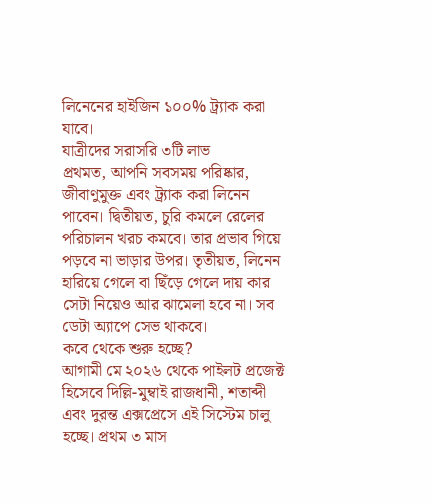লিনেনের হাইজিন ১০০% ট্র্যাক করা যাবে।
যাত্রীদের সরাসরি ৩টি লাভ
প্রথমত, আপনি সবসময় পরিষ্কার, জীবাণুমুক্ত এবং ট্র্যাক করা লিনেন পাবেন। দ্বিতীয়ত, চুরি কমলে রেলের পরিচালন খরচ কমবে। তার প্রভাব গিয়ে পড়বে না ভাড়ার উপর। তৃতীয়ত, লিনেন হারিয়ে গেলে বা ছিঁড়ে গেলে দায় কার সেটা নিয়েও আর ঝামেলা হবে না। সব ডেটা অ্যাপে সেভ থাকবে।
কবে থেকে শুরু হচ্ছে?
আগামী মে ২০২৬ থেকে পাইলট প্রজেক্ট হিসেবে দিল্লি-মুম্বাই রাজধানী, শতাব্দী এবং দুরন্ত এক্সপ্রেসে এই সিস্টেম চালু হচ্ছে। প্রথম ৩ মাস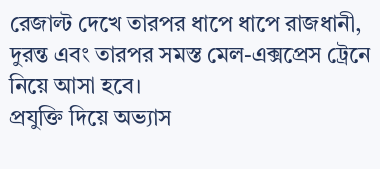রেজাল্ট দেখে তারপর ধাপে ধাপে রাজধানী, দুরন্ত এবং তারপর সমস্ত মেল-এক্সপ্রেস ট্রেনে নিয়ে আসা হবে।
প্রযুক্তি দিয়ে অভ্যাস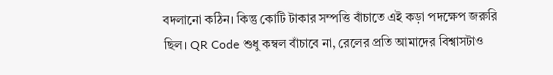বদলানো কঠিন। কিন্তু কোটি টাকার সম্পত্তি বাঁচাতে এই কড়া পদক্ষেপ জরুরি ছিল। QR Code শুধু কম্বল বাঁচাবে না, রেলের প্রতি আমাদের বিশ্বাসটাও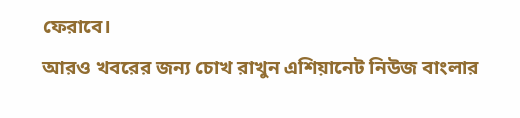ফেরাবে।
আরও খবরের জন্য চোখ রাখুন এশিয়ানেট নিউজ বাংলার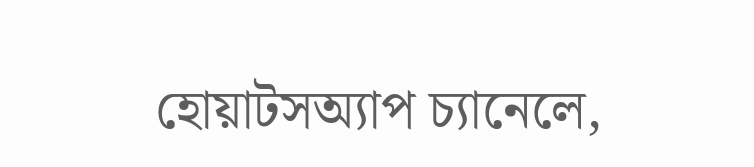হোয়াটসঅ্যাপ চ্যানেলে,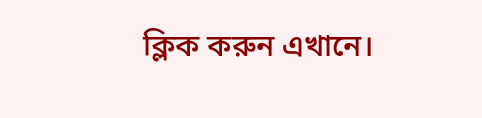ক্লিক করুন এখানে।